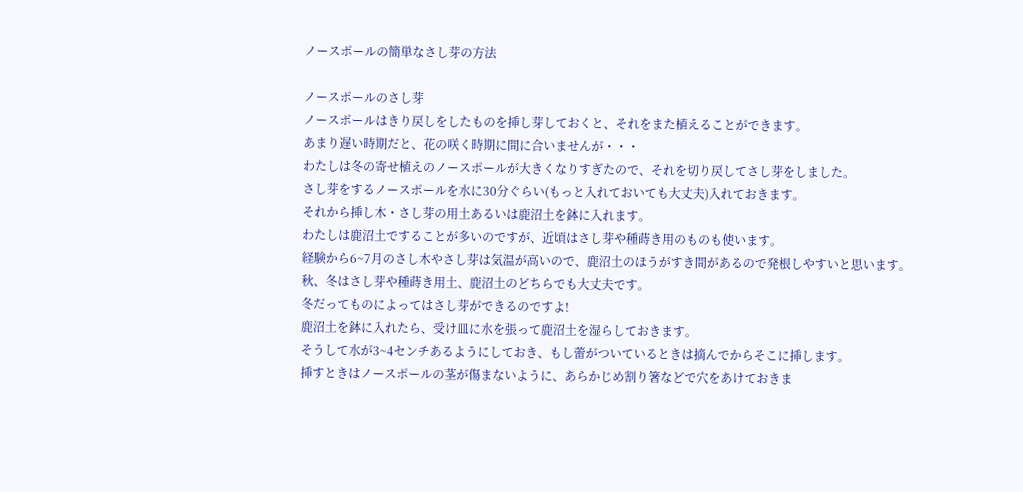ノースポールの簡単なさし芽の方法

ノースポールのさし芽
ノースポールはきり戻しをしたものを挿し芽しておくと、それをまた植えることができます。
あまり遅い時期だと、花の咲く時期に間に合いませんが・・・
わたしは冬の寄せ植えのノースポールが大きくなりすぎたので、それを切り戻してさし芽をしました。
さし芽をするノースポールを水に30分ぐらい(もっと入れておいても大丈夫)入れておきます。
それから挿し木・さし芽の用土あるいは鹿沼土を鉢に入れます。
わたしは鹿沼土ですることが多いのですが、近頃はさし芽や種蒔き用のものも使います。
経験から6~7月のさし木やさし芽は気温が高いので、鹿沼土のほうがすき間があるので発根しやすいと思います。
秋、冬はさし芽や種蒔き用土、鹿沼土のどちらでも大丈夫です。
冬だってものによってはさし芽ができるのですよ!
鹿沼土を鉢に入れたら、受け皿に水を張って鹿沼土を湿らしておきます。
そうして水が3~4センチあるようにしておき、もし蕾がついているときは摘んでからそこに挿します。
挿すときはノースポールの茎が傷まないように、あらかじめ割り箸などで穴をあけておきま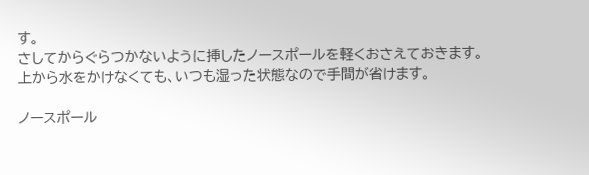す。
さしてからぐらつかないように挿したノースポールを軽くおさえておきます。
上から水をかけなくても、いつも湿った状態なので手間が省けます。

ノースポール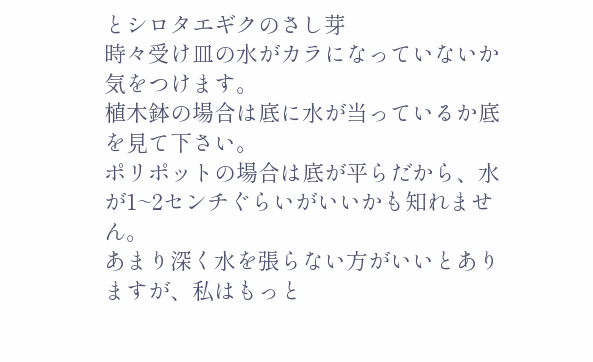とシロタエギクのさし芽
時々受け皿の水がカラになっていないか気をつけます。
植木鉢の場合は底に水が当っているか底を見て下さい。
ポリポットの場合は底が平らだから、水が1~2センチぐらいがいいかも知れません。
あまり深く水を張らない方がいいとありますが、私はもっと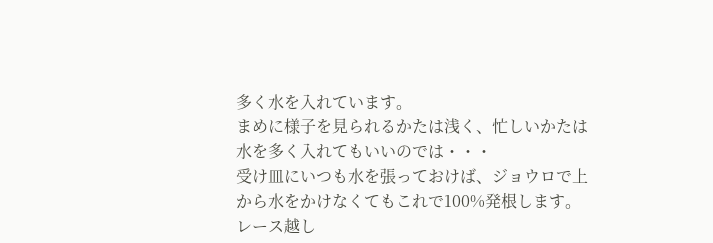多く水を入れています。
まめに様子を見られるかたは浅く、忙しいかたは水を多く入れてもいいのでは・・・
受け皿にいつも水を張っておけば、ジョウロで上から水をかけなくてもこれで100%発根します。
レース越し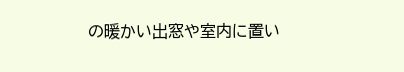の暖かい出窓や室内に置い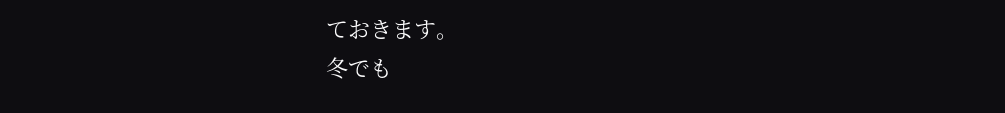ておきます。
冬でも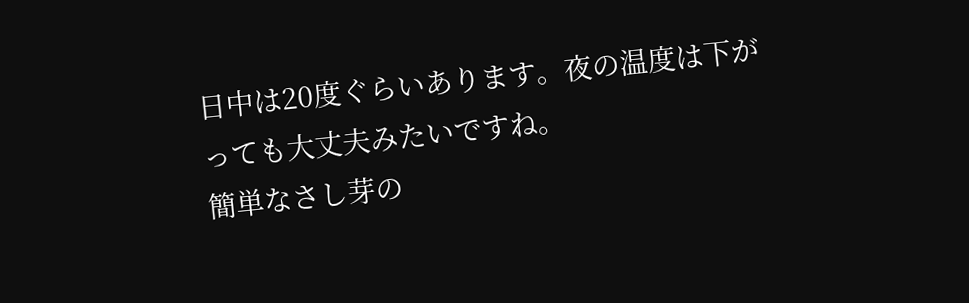日中は20度ぐらいあります。夜の温度は下がっても大丈夫みたいですね。
簡単なさし芽の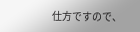仕方ですので、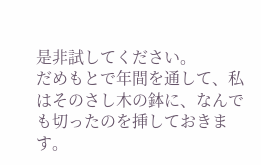是非試してください。
だめもとで年間を通して、私はそのさし木の鉢に、なんでも切ったのを挿しておきます。